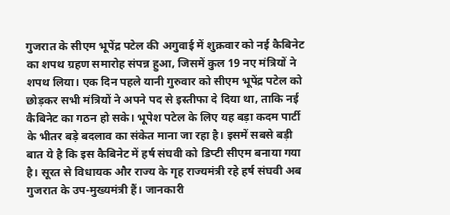गुजरात के सीएम भूपेंद्र पटेल की अगुवाई में शुक्रवार को नई कैबिनेट का शपथ ग्रहण समारोह संपन्न हुआ, जिसमें कुल 19 नए मंत्रियों ने शपथ लिया। एक दिन पहले यानी गुरुवार को सीएम भूपेंद्र पटेल को छोड़कर सभी मंत्रियों ने अपने पद से इस्तीफा दे दिया था, ताकि नई कैबिनेट का गठन हो सके। भूपेश पटेल के लिए यह बड़ा कदम पार्टी के भीतर बड़े बदलाव का संकेत माना जा रहा है। इसमें सबसे बड़ी बात ये है कि इस कैबिनेट में हर्ष संघवी को डिप्टी सीएम बनाया गया है। सूरत से विधायक और राज्य के गृह राज्यमंत्री रहे हर्ष संघवी अब गुजरात के उप-मुख्यमंत्री हैं। जानकारी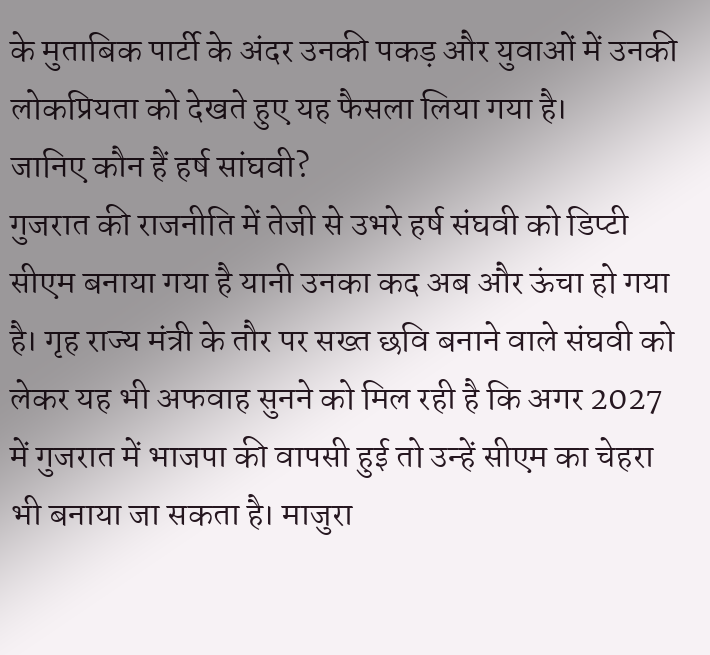के मुताबिक पार्टी के अंदर उनकी पकड़ और युवाओं में उनकी लोकप्रियता को देखते हुए यह फैसला लिया गया है।
जानिए कौन हैं हर्ष सांघवी?
गुजरात की राजनीति में तेजी से उभरे हर्ष संघवी को डिप्टी सीएम बनाया गया है यानी उनका कद अब और ऊंचा हो गया है। गृह राज्य मंत्री के तौर पर सख्त छवि बनाने वाले संघवी को लेकर यह भी अफवाह सुनने को मिल रही है कि अगर 2027 में गुजरात में भाजपा की वापसी हुई तो उन्हें सीएम का चेहरा भी बनाया जा सकता है। माजुरा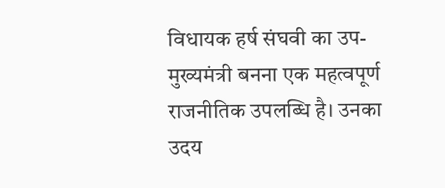विधायक हर्ष संघवी का उप-मुख्यमंत्री बनना एक महत्वपूर्ण राजनीतिक उपलब्धि है। उनका उदय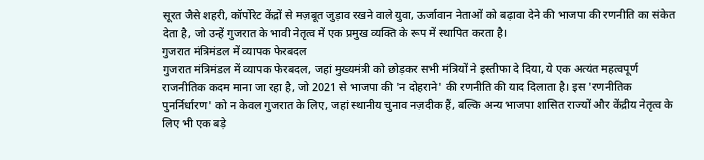सूरत जैसे शहरी, कॉर्पोरेट केंद्रों से मज़बूत जुड़ाव रखने वाले युवा, ऊर्जावान नेताओं को बढ़ावा देने की भाजपा की रणनीति का संकेत देता है, जो उन्हें गुजरात के भावी नेतृत्व में एक प्रमुख व्यक्ति के रूप में स्थापित करता है।
गुजरात मंत्रिमंडल में व्यापक फेरबदल
गुजरात मंत्रिमंडल में व्यापक फेरबदल, जहां मुख्यमंत्री को छोड़कर सभी मंत्रियों ने इस्तीफा दे दिया, ये एक अत्यंत महत्वपूर्ण राजनीतिक कदम माना जा रहा है, जो 2021 से भाजपा की 'न दोहराने' की रणनीति की याद दिलाता है। इस 'रणनीतिक पुनर्निर्धारण' को न केवल गुजरात के लिए, जहां स्थानीय चुनाव नज़दीक हैं, बल्कि अन्य भाजपा शासित राज्यों और केंद्रीय नेतृत्व के लिए भी एक बड़े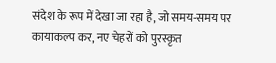संदेश के रूप में देखा जा रहा है, जो समय-समय पर कायाकल्प कर, नए चेहरों को पुरस्कृत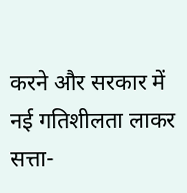करने और सरकार में नई गतिशीलता लाकर सत्ता-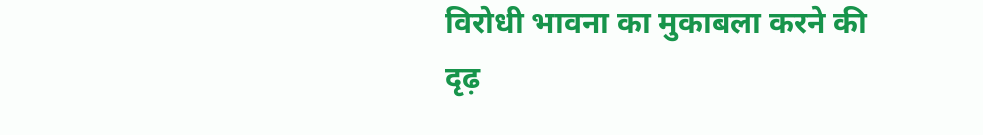विरोधी भावना का मुकाबला करने की दृढ़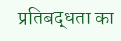प्रतिबद्धता का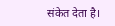संकेत देता है।